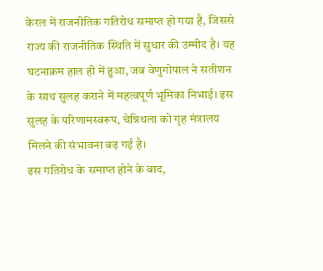केरल में राजनीतिक गतिरोध समाप्त हो गया है, जिससे राज्य की राजनीतिक स्थिति में सुधार की उम्मीद है। यह घटनाक्रम हाल ही में हुआ, जब वेणुगोपाल ने सतीशन के साथ सुलह कराने में महत्वपूर्ण भूमिका निभाई। इस सुलह के परिणामस्वरूप, चेन्निथला को गृह मंत्रालय मिलने की संभावना बढ़ गई है।
इस गतिरोध के समाप्त होने के बाद,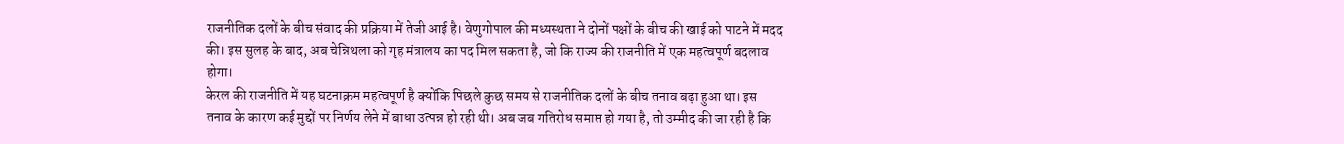राजनीतिक दलों के बीच संवाद की प्रक्रिया में तेजी आई है। वेणुगोपाल की मध्यस्थता ने दोनों पक्षों के बीच की खाई को पाटने में मदद की। इस सुलह के बाद, अब चेन्निथला को गृह मंत्रालय का पद मिल सकता है, जो कि राज्य की राजनीति में एक महत्वपूर्ण बदलाव होगा।
केरल की राजनीति में यह घटनाक्रम महत्वपूर्ण है क्योंकि पिछले कुछ समय से राजनीतिक दलों के बीच तनाव बढ़ा हुआ था। इस तनाव के कारण कई मुद्दों पर निर्णय लेने में बाधा उत्पन्न हो रही थी। अब जब गतिरोध समाप्त हो गया है, तो उम्मीद की जा रही है कि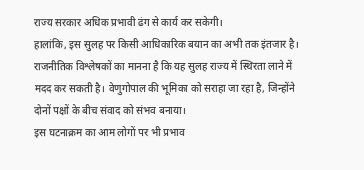राज्य सरकार अधिक प्रभावी ढंग से कार्य कर सकेगी।
हालांकि, इस सुलह पर किसी आधिकारिक बयान का अभी तक इंतजार है। राजनीतिक विश्लेषकों का मानना है कि यह सुलह राज्य में स्थिरता लाने में मदद कर सकती है। वेणुगोपाल की भूमिका को सराहा जा रहा है, जिन्होंने दोनों पक्षों के बीच संवाद को संभव बनाया।
इस घटनाक्रम का आम लोगों पर भी प्रभाव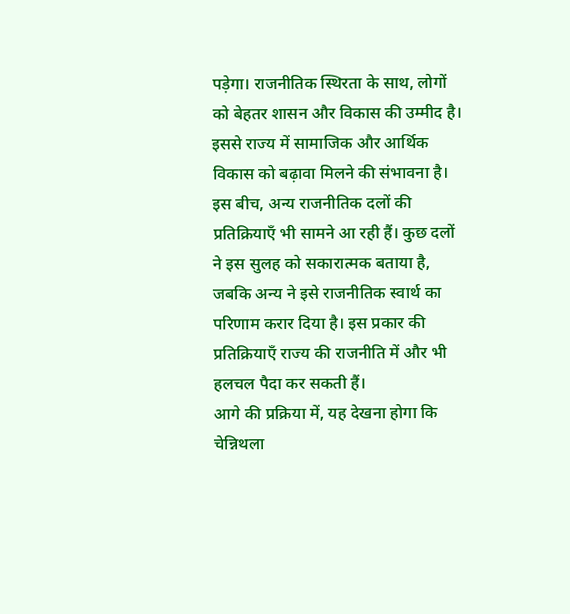पड़ेगा। राजनीतिक स्थिरता के साथ, लोगों को बेहतर शासन और विकास की उम्मीद है। इससे राज्य में सामाजिक और आर्थिक विकास को बढ़ावा मिलने की संभावना है।
इस बीच, अन्य राजनीतिक दलों की प्रतिक्रियाएँ भी सामने आ रही हैं। कुछ दलों ने इस सुलह को सकारात्मक बताया है, जबकि अन्य ने इसे राजनीतिक स्वार्थ का परिणाम करार दिया है। इस प्रकार की प्रतिक्रियाएँ राज्य की राजनीति में और भी हलचल पैदा कर सकती हैं।
आगे की प्रक्रिया में, यह देखना होगा कि चेन्निथला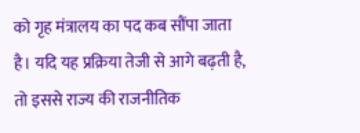को गृह मंत्रालय का पद कब सौंपा जाता है। यदि यह प्रक्रिया तेजी से आगे बढ़ती है, तो इससे राज्य की राजनीतिक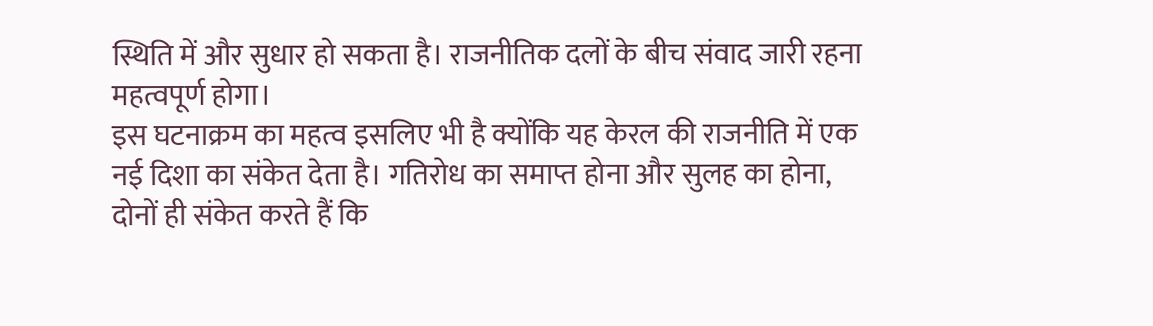स्थिति में और सुधार हो सकता है। राजनीतिक दलों के बीच संवाद जारी रहना महत्वपूर्ण होगा।
इस घटनाक्रम का महत्व इसलिए भी है क्योंकि यह केरल की राजनीति में एक नई दिशा का संकेत देता है। गतिरोध का समाप्त होना और सुलह का होना, दोनों ही संकेत करते हैं कि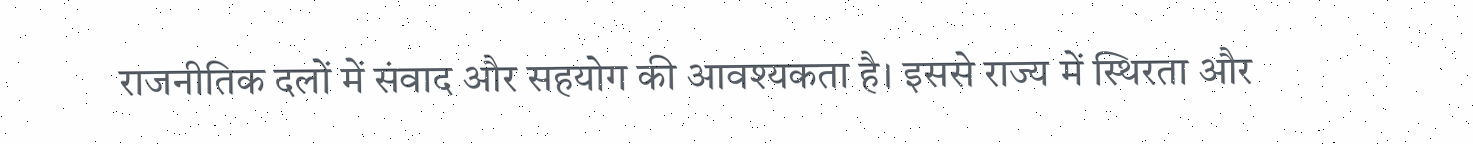राजनीतिक दलों में संवाद और सहयोग की आवश्यकता है। इससे राज्य में स्थिरता और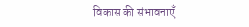विकास की संभावनाएँ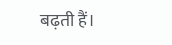बढ़ती हैं।